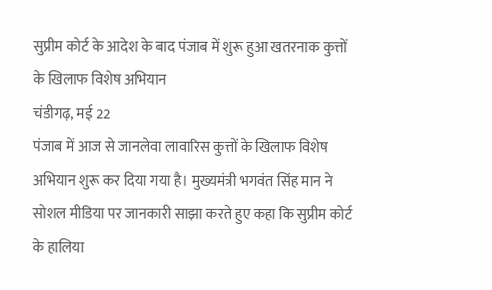सुप्रीम कोर्ट के आदेश के बाद पंजाब में शुरू हुआ खतरनाक कुत्तों के खिलाफ विशेष अभियान
चंडीगढ़, मई 22
पंजाब में आज से जानलेवा लावारिस कुत्तों के खिलाफ विशेष अभियान शुरू कर दिया गया है। मुख्यमंत्री भगवंत सिंह मान ने सोशल मीडिया पर जानकारी साझा करते हुए कहा कि सुप्रीम कोर्ट के हालिया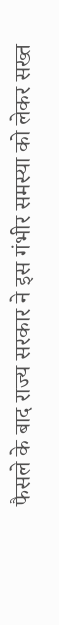फैसले के बाद राज्य सरकार ने इस गंभीर समस्या को लेकर सख्त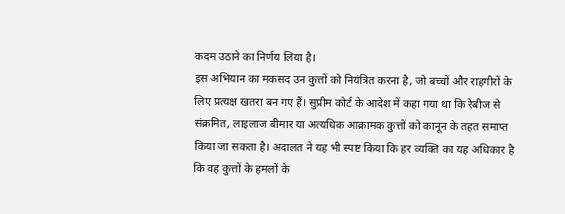कदम उठाने का निर्णय लिया है।
इस अभियान का मकसद उन कुत्तों को नियंत्रित करना है, जो बच्चों और राहगीरों के लिए प्रत्यक्ष खतरा बन गए हैं। सुप्रीम कोर्ट के आदेश में कहा गया था कि रेबीज से संक्रमित, लाइलाज बीमार या अत्यधिक आक्रामक कुत्तों को कानून के तहत समाप्त किया जा सकता है। अदालत ने यह भी स्पष्ट किया कि हर व्यक्ति का यह अधिकार है कि वह कुत्तों के हमलों के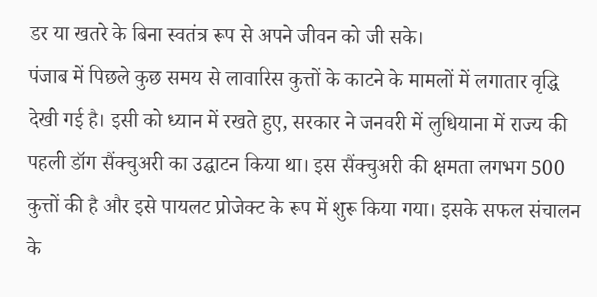डर या खतरे के बिना स्वतंत्र रूप से अपने जीवन को जी सके।
पंजाब में पिछले कुछ समय से लावारिस कुत्तों के काटने के मामलों में लगातार वृद्धि देखी गई है। इसी को ध्यान में रखते हुए, सरकार ने जनवरी में लुधियाना में राज्य की पहली डॉग सैंक्चुअरी का उद्घाटन किया था। इस सैंक्चुअरी की क्षमता लगभग 500 कुत्तों की है और इसे पायलट प्रोजेक्ट के रूप में शुरू किया गया। इसके सफल संचालन के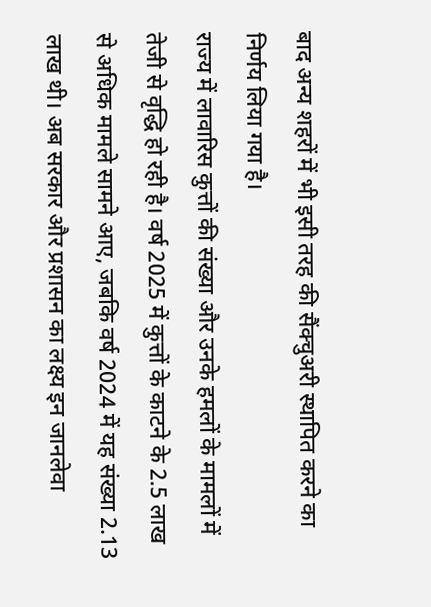बाद अन्य शहरों में भी इसी तरह की सैंक्चुअरी स्थापित करने का निर्णय लिया गया है।
राज्य में लावारिस कुत्तों की संख्या और उनके हमलों के मामलों में तेजी से वृद्धि हो रही है। वर्ष 2025 में कुत्तों के काटने के 2.5 लाख से अधिक मामले सामने आए, जबकि वर्ष 2024 में यह संख्या 2.13 लाख थी। अब सरकार और प्रशासन का लक्ष्य इन जानलेवा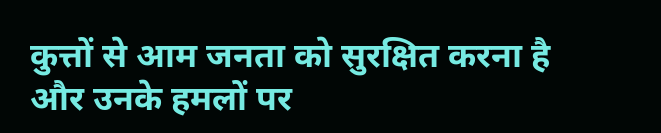कुत्तों से आम जनता को सुरक्षित करना है और उनके हमलों पर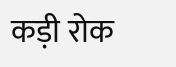कड़ी रोक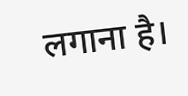लगाना है।